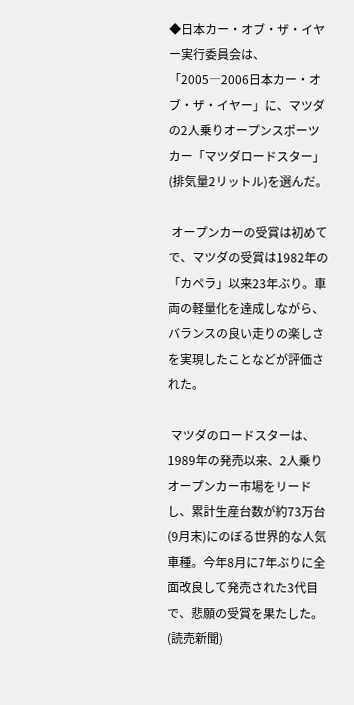◆日本カー・オブ・ザ・イヤー実行委員会は、「2005―2006日本カー・オブ・ザ・イヤー」に、マツダの2人乗りオープンスポーツカー「マツダロードスター」(排気量2リットル)を選んだ。

 オープンカーの受賞は初めてで、マツダの受賞は1982年の「カペラ」以来23年ぶり。車両の軽量化を達成しながら、バランスの良い走りの楽しさを実現したことなどが評価された。

 マツダのロードスターは、1989年の発売以来、2人乗りオープンカー市場をリードし、累計生産台数が約73万台(9月末)にのぼる世界的な人気車種。今年8月に7年ぶりに全面改良して発売された3代目で、悲願の受賞を果たした。(読売新聞)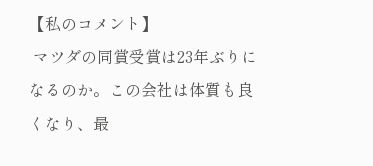【私のコメント】
 マツダの同賞受賞は23年ぶりになるのか。この会社は体質も良くなり、最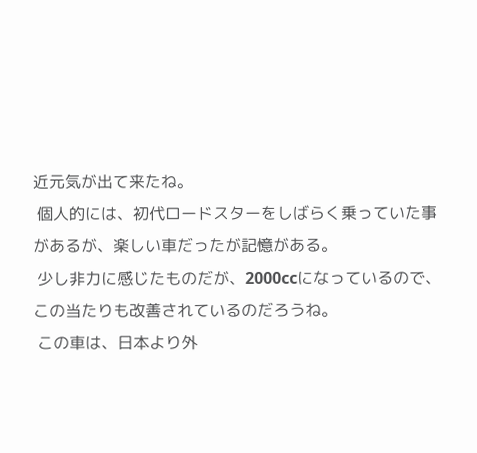近元気が出て来たね。
 個人的には、初代ロードスターをしばらく乗っていた事があるが、楽しい車だったが記憶がある。
 少し非力に感じたものだが、2000ccになっているので、この当たりも改善されているのだろうね。
 この車は、日本より外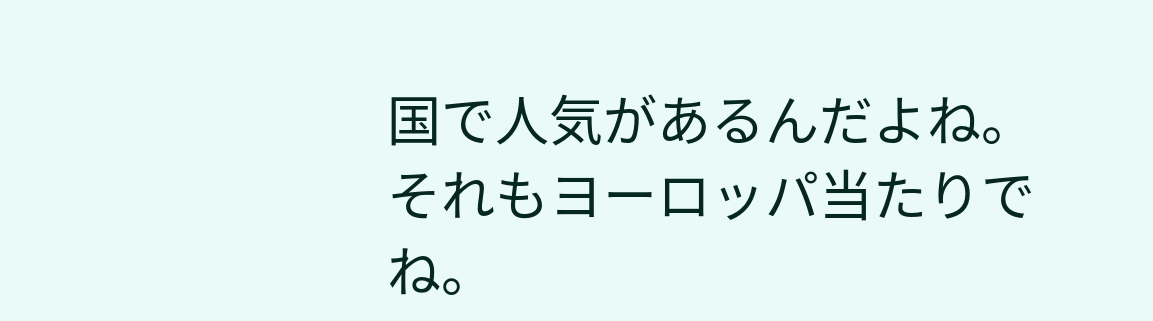国で人気があるんだよね。それもヨーロッパ当たりでね。